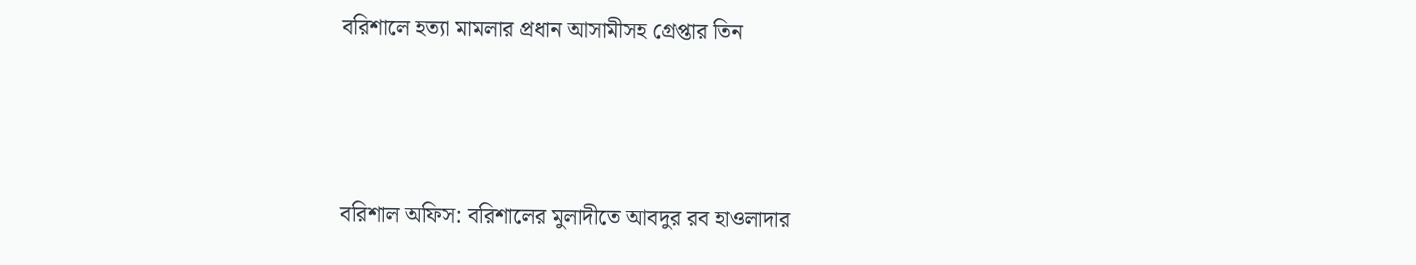বরিশালে হত্যা মামলার প্রধান আসামীসহ গ্রেপ্তার তিন



বরিশাল অফিস: বরিশালের মুলাদীতে আবদুর রব হাওলাদার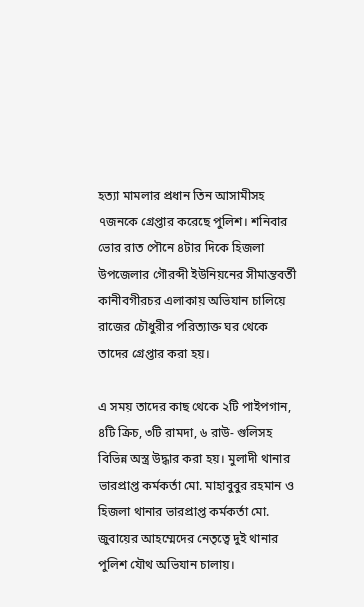হত্যা মামলার প্রধান তিন আসামীসহ ৭জনকে গ্রেপ্তার করেছে পুলিশ। শনিবার ভোর রাত পৌনে ৪টার দিকে হিজলা উপজেলার গৌরব্দী ইউনিয়নের সীমান্তবর্তী কানীবগীরচর এলাকায় অভিযান চালিয়ে রাজের চৌধুরীর পরিত্যাক্ত ঘর থেকে তাদের গ্রেপ্তার করা হয়।

এ সময় তাদের কাছ থেকে ২টি পাইপগান, ৪টি ক্রিচ, ৩টি রামদা, ৬ রাউ- গুলিসহ বিভিন্ন অস্ত্র উদ্ধার করা হয়। মুলাদী থানার ভারপ্রাপ্ত কর্মকর্তা মো. মাহাবুবুর রহমান ও হিজলা থানার ভারপ্রাপ্ত কর্মকর্তা মো. জুবায়ের আহম্মেদের নেতৃত্বে দুই থানার পুলিশ যৌথ অভিযান চালায়।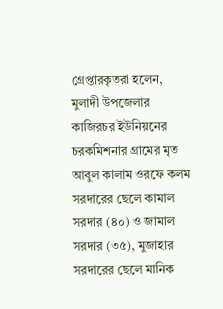গ্রেপ্তারকৃতরা হলেন, মুলাদী উপজেলার কাজিরচর ইউনিয়নের চরকমিশনার গ্রামের মৃত আবুল কালাম ওরফে কলম সরদারের ছেলে কামাল সরদার (৪০) ও জামাল সরদার (৩৫), মুজাহার সরদারের ছেলে মানিক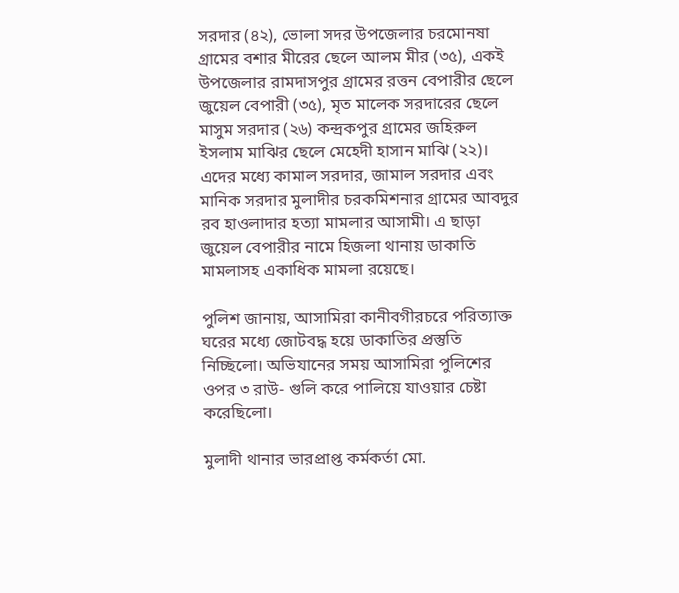সরদার (৪২), ভোলা সদর উপজেলার চরমোনষা গ্রামের বশার মীরের ছেলে আলম মীর (৩৫), একই উপজেলার রামদাসপুর গ্রামের রত্তন বেপারীর ছেলে জুয়েল বেপারী (৩৫), মৃত মালেক সরদারের ছেলে মাসুম সরদার (২৬) কন্দ্রকপুর গ্রামের জহিরুল ইসলাম মাঝির ছেলে মেহেদী হাসান মাঝি (২২)। এদের মধ্যে কামাল সরদার, জামাল সরদার এবং মানিক সরদার মুলাদীর চরকমিশনার গ্রামের আবদুর রব হাওলাদার হত্যা মামলার আসামী। এ ছাড়া জুয়েল বেপারীর নামে হিজলা থানায় ডাকাতি মামলাসহ একাধিক মামলা রয়েছে।

পুলিশ জানায়, আসামিরা কানীবগীরচরে পরিত্যাক্ত ঘরের মধ্যে জোটবদ্ধ হয়ে ডাকাতির প্রস্তুতি নিচ্ছিলো। অভিযানের সময় আসামিরা পুলিশের ওপর ৩ রাউ- গুলি করে পালিয়ে যাওয়ার চেষ্টা করেছিলো।

মুলাদী থানার ভারপ্রাপ্ত কর্মকর্তা মো.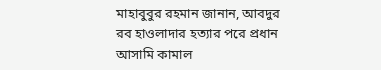মাহাবুবুর রহমান জানান, আবদুর রব হাওলাদার হত্যার পরে প্রধান আসামি কামাল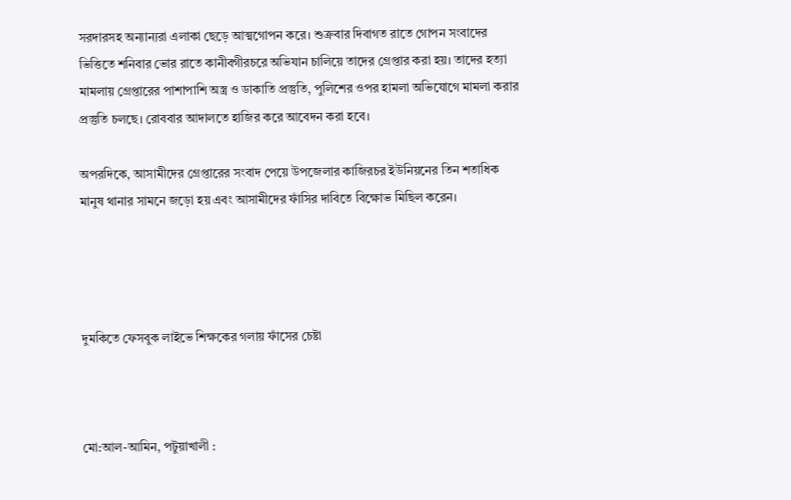সরদারসহ অন্যান্যরা এলাকা ছেড়ে আত্মগোপন করে। শুক্রবার দিবাগত রাতে গোপন সংবাদের ভিত্তিতে শনিবার ভোর রাতে কানীবগীরচরে অভিযান চালিয়ে তাদের গ্রেপ্তার করা হয়। তাদের হত্যা মামলায় গ্রেপ্তারের পাশাপাশি অস্ত্র ও ডাকাতি প্রস্তুতি, পুলিশের ওপর হামলা অভিযোগে মামলা করার প্রস্তুতি চলছে। রোববার আদালতে হাজির করে আবেদন করা হবে।

অপরদিকে, আসামীদের গ্রেপ্তারের সংবাদ পেয়ে উপজেলার কাজিরচর ইউনিয়নের তিন শতাধিক মানুষ থানার সামনে জড়ো হয় এবং আসামীদের ফাঁসির দাবিতে বিক্ষোভ মিছিল করেন।




দুমকিতে ফেসবুক লাইভে শিক্ষকের গলায় ফাঁসের চেষ্টা



মো:আল-আমিন, পটুয়াখালী :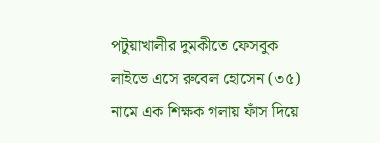পটুয়াখালীর দুমকীতে ফেসবুক লাইভে এসে রুবেল হোসেন (৩৫) নামে এক শিক্ষক গলায় ফাঁস দিয়ে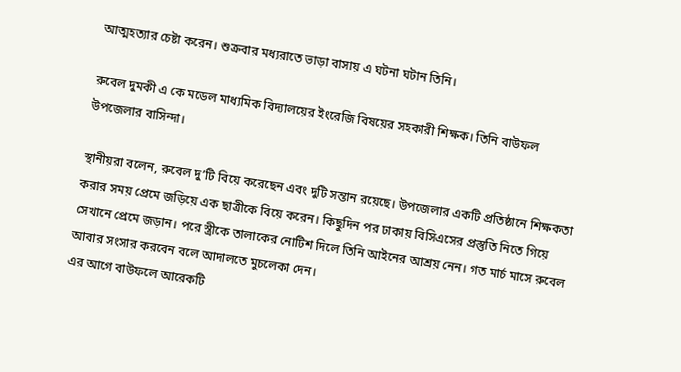আত্মহত্যার চেষ্টা করেন। শুক্রবার মধ্যরাতে ভাড়া বাসায় এ ঘটনা ঘটান তিনি।

রুবেল দুমকী এ কে মডেল মাধ্যমিক বিদ্যালয়ের ইংরেজি বিষয়ের সহকারী শিক্ষক। তিনি বাউফল উপজেলার বাসিন্দা।

স্থানীয়রা বলেন, রুবেল দু’টি বিয়ে করেছেন এবং দুটি সন্তান রয়েছে। উপজেলার একটি প্রতিষ্ঠানে শিক্ষকতা করার সময় প্রেমে জড়িয়ে এক ছাত্রীকে বিয়ে করেন। কিছুদিন পর ঢাকায় বিসিএসের প্রস্তুতি নিতে গিয়ে সেখানে প্রেমে জড়ান। পরে স্ত্রীকে তালাকের নোটিশ দিলে তিনি আইনের আশ্রয় নেন। গত মার্চ মাসে রুবেল আবার সংসার করবেন বলে আদালতে মুচলেকা দেন।
এর আগে বাউফলে আরেকটি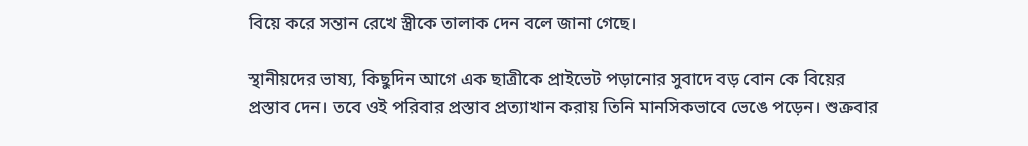বিয়ে করে সন্তান রেখে স্ত্রীকে তালাক দেন বলে জানা গেছে।

স্থানীয়দের ভাষ্য, কিছুদিন আগে এক ছাত্রীকে প্রাইভেট পড়ানোর সুবাদে বড় বোন কে বিয়ের প্রস্তাব দেন। তবে ওই পরিবার প্রস্তাব প্রত্যাখান করায় তিনি মানসিকভাবে ভেঙে পড়েন। শুক্রবার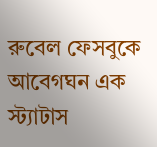রুবেল ফেসবুকে আবেগঘন এক স্ট্যাটাস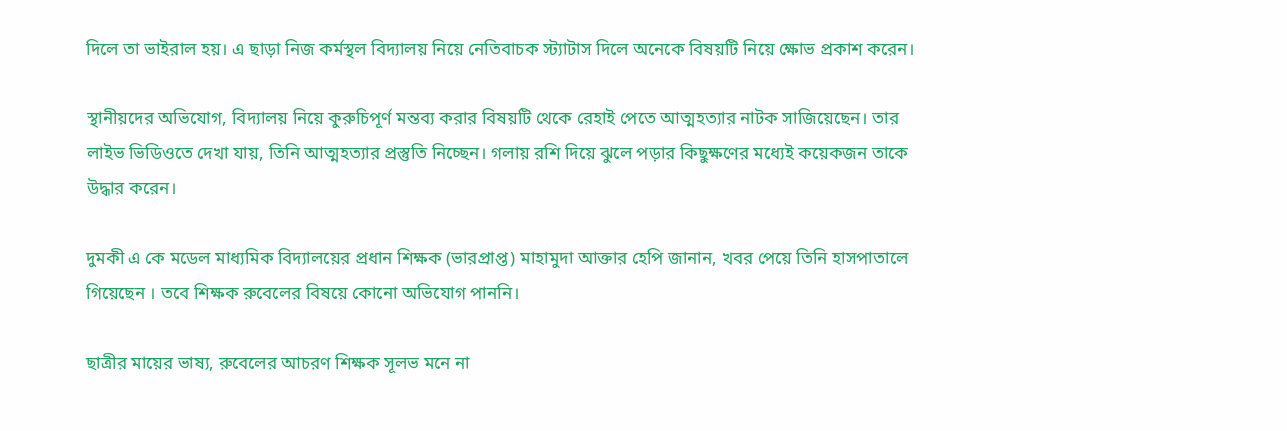দিলে তা ভাইরাল হয়। এ ছাড়া নিজ কর্মস্থল বিদ্যালয় নিয়ে নেতিবাচক স্ট্যাটাস দিলে অনেকে বিষয়টি নিয়ে ক্ষোভ প্রকাশ করেন।

স্থানীয়দের অভিযোগ, বিদ্যালয় নিয়ে কুরুচিপূর্ণ মন্তব্য করার বিষয়টি থেকে রেহাই পেতে আত্মহত্যার নাটক সাজিয়েছেন। তার লাইভ ভিডিওতে দেখা যায়, তিনি আত্মহত্যার প্রস্তুতি নিচ্ছেন। গলায় রশি দিয়ে ঝুলে পড়ার কিছুক্ষণের মধ্যেই কয়েকজন তাকে উদ্ধার করেন।

দুমকী এ কে মডেল মাধ্যমিক বিদ্যালয়ের প্রধান শিক্ষক (ভারপ্রাপ্ত) মাহামুদা আক্তার হেপি জানান, খবর পেয়ে তিনি হাসপাতালে গিয়েছেন । তবে শিক্ষক রুবেলের বিষয়ে কোনো অভিযোগ পাননি।

ছাত্রীর মায়ের ভাষ্য, রুবেলের আচরণ শিক্ষক সূলভ মনে না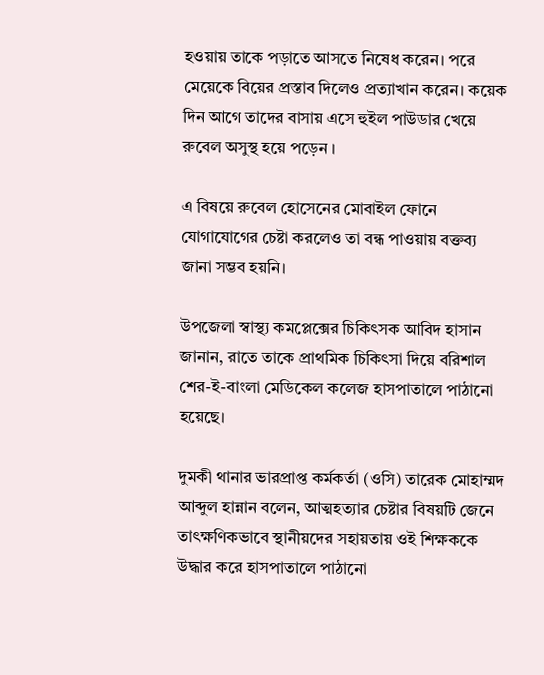হওয়ায় তাকে পড়াতে আসতে নিষেধ করেন। পরে মেয়েকে বিয়ের প্রস্তাব দিলেও প্রত্যাখান করেন। কয়েক দিন আগে তাদের বাসায় এসে হুইল পাউডার খেয়ে রুবেল অসুস্থ হয়ে পড়েন ।

এ বিষয়ে রুবেল হোসেনের মোবাইল ফোনে যোগাযোগের চেষ্টা করলেও তা বন্ধ পাওয়ায় বক্তব্য জানা সম্ভব হয়নি।

উপজেলা স্বাস্থ্য কমপ্লেক্সের চিকিৎসক আবিদ হাসান জানান, রাতে তাকে প্রাথমিক চিকিৎসা দিয়ে বরিশাল শের-ই-বাংলা মেডিকেল কলেজ হাসপাতালে পাঠানো হয়েছে।

দুমকী থানার ভারপ্রাপ্ত কর্মকর্তা (ওসি) তারেক মোহাম্মদ আব্দুল হান্নান বলেন, আত্মহত্যার চেষ্টার বিষয়টি জেনে তাৎক্ষণিকভাবে স্থানীয়দের সহায়তায় ওই শিক্ষককে উদ্ধার করে হাসপাতালে পাঠানো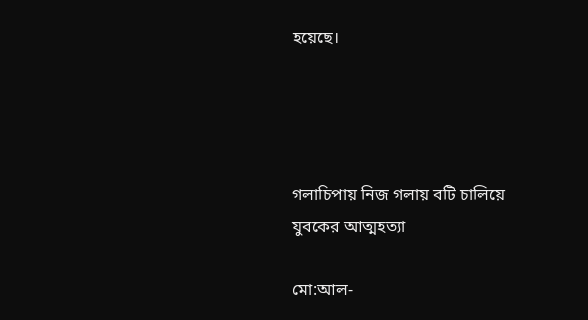হয়েছে।




গলাচিপায় নিজ গলায় বটি চালিয়ে যুবকের আত্মহত্যা

মো:আল-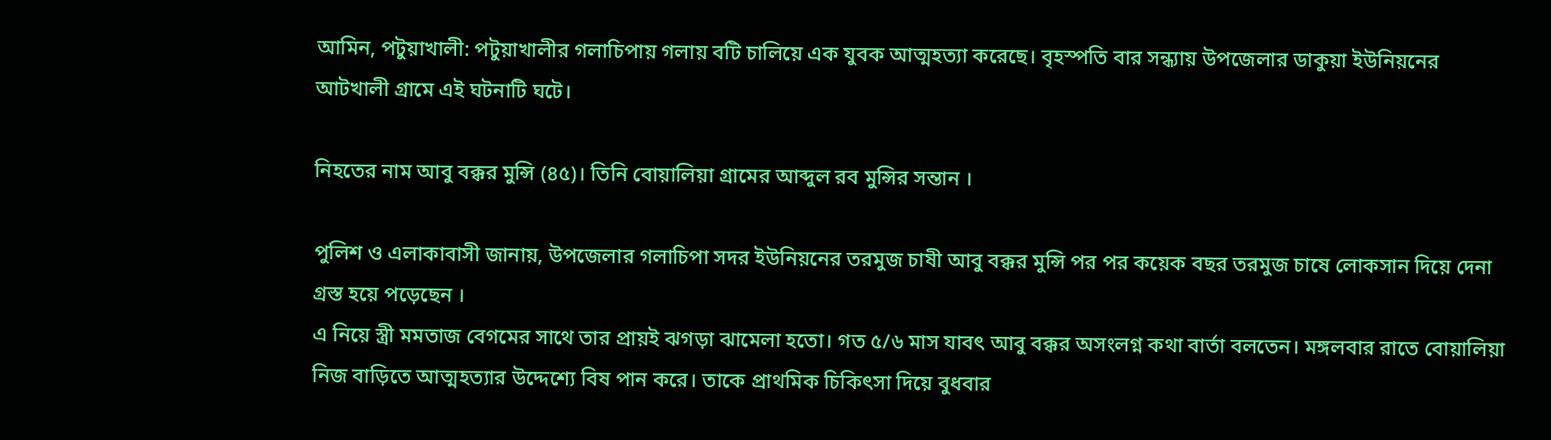আমিন, পটুয়াখালী: পটুয়াখালীর গলাচিপায় গলায় বটি চালিয়ে এক যুবক আত্মহত্যা করেছে। বৃহস্পতি বার সন্ধ্যায় উপজেলার ডাকুয়া ইউনিয়নের আটখালী গ্রামে এই ঘটনাটি ঘটে।

নিহতের নাম আবু বক্কর মুন্সি (৪৫)। তিনি বোয়ালিয়া গ্রামের আব্দুল রব মুন্সির সন্তান ।

পুলিশ ও এলাকাবাসী জানায়, উপজেলার গলাচিপা সদর ইউনিয়নের তরমুজ চাষী আবু বক্কর মুন্সি পর পর কয়েক বছর তরমুজ চাষে লোকসান দিয়ে দেনা গ্রস্ত হয়ে পড়েছেন ।
এ নিয়ে স্ত্রী মমতাজ বেগমের সাথে তার প্রায়ই ঝগড়া ঝামেলা হতো। গত ৫/৬ মাস যাবৎ আবু বক্কর অসংলগ্ন কথা বার্তা বলতেন। মঙ্গলবার রাতে বোয়ালিয়া নিজ বাড়িতে আত্মহত্যার উদ্দেশ্যে বিষ পান করে। তাকে প্রাথমিক চিকিৎসা দিয়ে বুধবার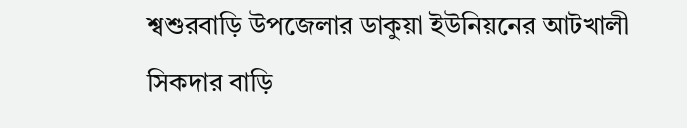শ্বশুরবাড়ি উপজেলার ডাকুয়া ইউনিয়নের আটখালী সিকদার বাড়ি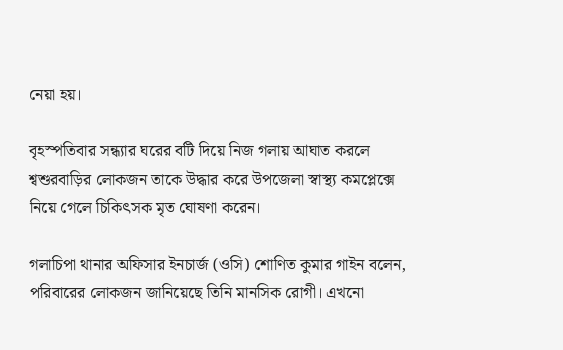নেয়া হয়।

বৃহস্পতিবার সন্ধ্যার ঘরের বটি দিয়ে নিজ গলায় আঘাত করলে শ্বশুরবাড়ির লোকজন তাকে উদ্ধার করে উপজেলা স্বাস্থ্য কমপ্লেক্সে নিয়ে গেলে চিকিৎসক মৃত ঘোষণা করেন।

গলাচিপা থানার অফিসার ইনচার্জ (ওসি) শোণিত কুমার গাইন বলেন, পরিবারের লোকজন জানিয়েছে তিনি মানসিক রোগী। এখনো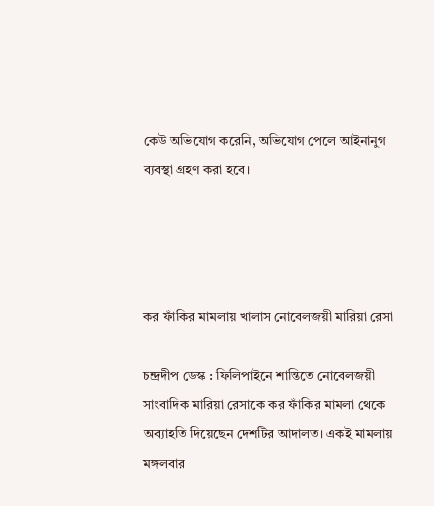কেউ অভিযোগ করেনি, অভিযোগ পেলে আইনানুগ ব্যবস্থা গ্রহণ করা হবে।




কর ফাঁকির মামলায় খালাস নোবেলজয়ী মারিয়া রেসা

চন্দ্রদীপ ডেস্ক : ফিলিপাইনে শান্তিতে নোবেলজয়ী সাংবাদিক মারিয়া রেসাকে কর ফাঁকির মামলা থেকে অব্যাহতি দিয়েছেন দেশটির আদালত। একই মামলায় মঙ্গলবার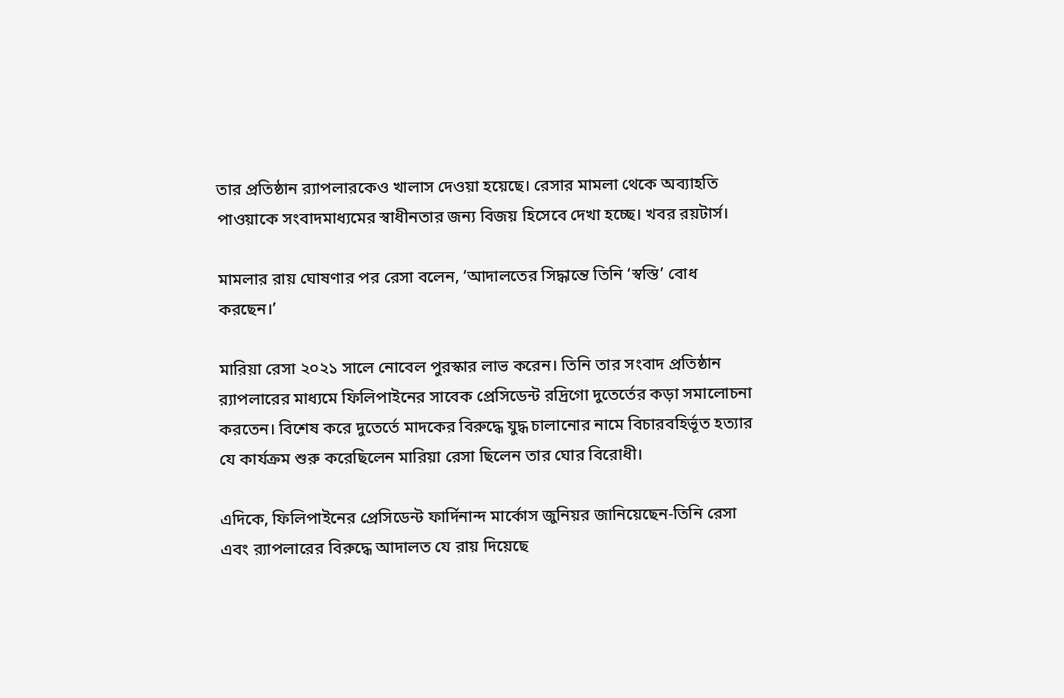তার প্রতিষ্ঠান র‌্যাপলারকেও খালাস দেওয়া হয়েছে। রেসার মামলা থেকে অব্যাহতি পাওয়াকে সংবাদমাধ্যমের স্বাধীনতার জন্য বিজয় হিসেবে দেখা হচ্ছে। খবর রয়টার্স।

মামলার রায় ঘোষণার পর রেসা বলেন, ‘আদালতের সিদ্ধান্তে তিনি ‘স্বস্তি’ বোধ করছেন।’

মারিয়া রেসা ২০২১ সালে নোবেল পুরস্কার লাভ করেন। তিনি তার সংবাদ প্রতিষ্ঠান র‍্যাপলারের মাধ্যমে ফিলিপাইনের সাবেক প্রেসিডেন্ট রদ্রিগো দুতের্তের কড়া সমালোচনা করতেন। বিশেষ করে দুতের্তে মাদকের বিরুদ্ধে যুদ্ধ চালানোর নামে বিচারবহির্ভূত হত্যার যে কার্যক্রম শুরু করেছিলেন মারিয়া রেসা ছিলেন তার ঘোর বিরোধী।

এদিকে, ফিলিপাইনের প্রেসিডেন্ট ফার্দিনান্দ মার্কোস জুনিয়র জানিয়েছেন-তিনি রেসা এবং র‍্যাপলারের বিরুদ্ধে আদালত যে রায় দিয়েছে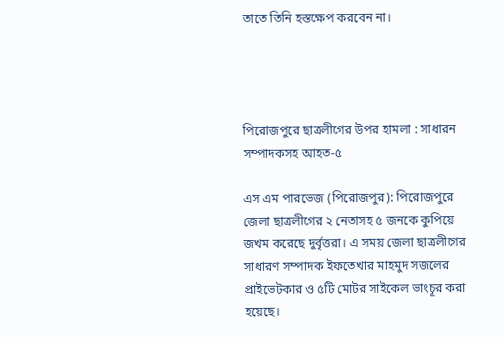তাতে তিনি হস্তক্ষেপ করবেন না।




পিরোজপুরে ছাত্রলীগের উপর হামলা : সাধারন সম্পাদকসহ আহত-৫

এস এম পারভেজ (পিরোজপুর): পিরোজপুরে জেলা ছাত্রলীগের ২ নেতাসহ ৫ জনকে কুপিয়ে জখম করেছে দুর্বৃত্তরা। এ সময় জেলা ছাত্রলীগের সাধারণ সম্পাদক ইফতেখার মাহমুদ সজলের প্রাইভেটকার ও ৫টি মোটর সাইকেল ভাংচূর করা হয়েছে।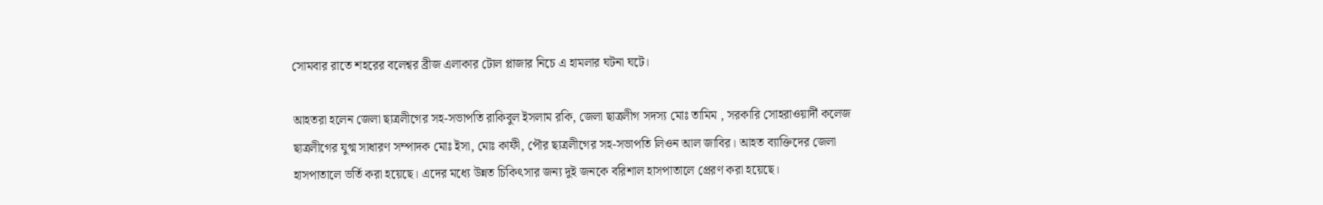সোমবার রাতে শহরের বলেশ্বর ব্রীজ এলাকার টোল প্লাজার নিচে এ হামলার ঘটনা ঘটে।

আহতরা হলেন জেলা ছাত্রলীগের সহ-সভাপতি রাকিবুল ইসলাম রকি, জেলা ছাত্রলীগ সদস্য মোঃ তামিম , সরকারি সোহরাওয়ার্দী কলেজ ছাত্রলীগের যুগ্ম সাধারণ সম্পাদক মোঃ ইসা, মোঃ কাফী, পৌর ছাত্রলীগের সহ-সভাপতি লিওন আল জাবির। আহত ব্যাক্তিদের জেলা হাসপাতালে ভর্তি করা হয়েছে। এদের মধ্যে উন্নত চিকিৎসার জন্য দুই জনকে বরিশাল হাসপাতালে প্রেরণ করা হয়েছে।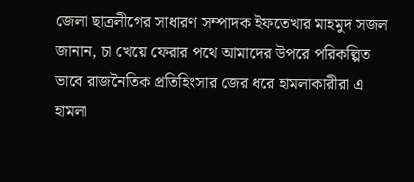জেলা ছাত্রলীগের সাধারণ সম্পাদক ইফতেখার মাহমুদ সজল জানান, চা খেয়ে ফেরার পথে আমাদের উপরে পরিকল্পিত ভাবে রাজনৈতিক প্রতিহিংসার জের ধরে হামলাকারীরা এ হামলা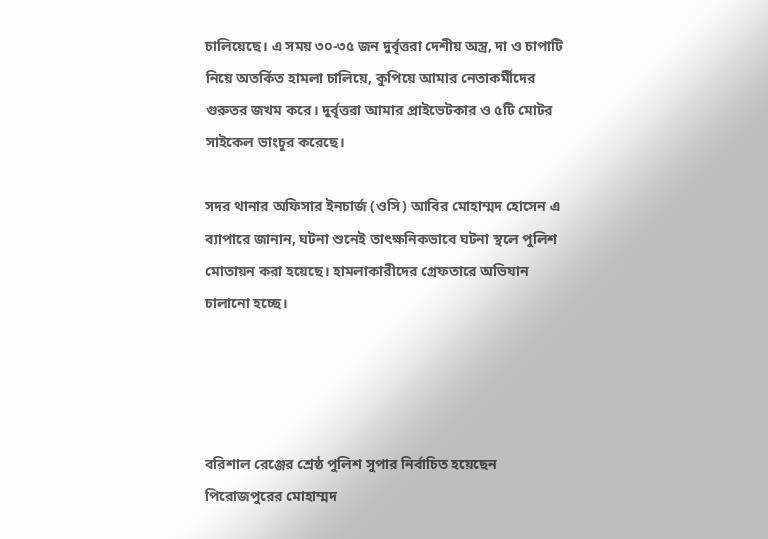চালিয়েছে। এ সময় ৩০-৩৫ জন দুর্বৃত্তরা দেশীয় অস্ত্র, দা ও চাপাটি নিয়ে অতর্কিত হামলা চালিয়ে, কুপিয়ে আমার নেতাকর্মীদের গুরুতর জখম করে। দুর্বৃত্তরা আমার প্রাইভেটকার ও ৫টি মোটর সাইকেল ভাংচূর করেছে।

সদর থানার অফিসার ইনচার্জ (ওসি) আবির মোহাম্মদ হোসেন এ ব্যাপারে জানান, ঘটনা শুনেই তাৎক্ষনিকভাবে ঘটনা স্থলে পুলিশ মোতায়ন করা হয়েছে। হামলাকারীদের গ্রেফতারে অভিযান চালানো হচ্ছে।




বরিশাল রেঞ্জের শ্রেষ্ঠ পুলিশ সুপার নির্বাচিত হয়েছেন পিরোজপুরের মোহাম্মদ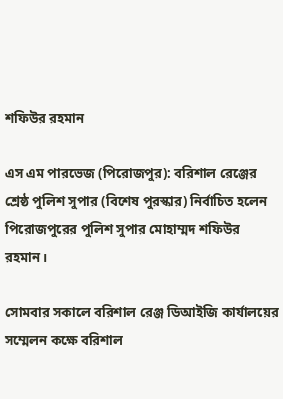শফিউর রহমান

এস এম পারভেজ (পিরোজপুর): বরিশাল রেঞ্জের শ্রেষ্ঠ পুলিশ সুপার (বিশেষ পুরস্কার) নির্বাচিত হলেন পিরোজপুরের পুলিশ সুপার মোহাম্মদ শফিউর রহমান।

সোমবার সকালে বরিশাল রেঞ্জ ডিআইজি কার্যালয়ের সম্মেলন কক্ষে বরিশাল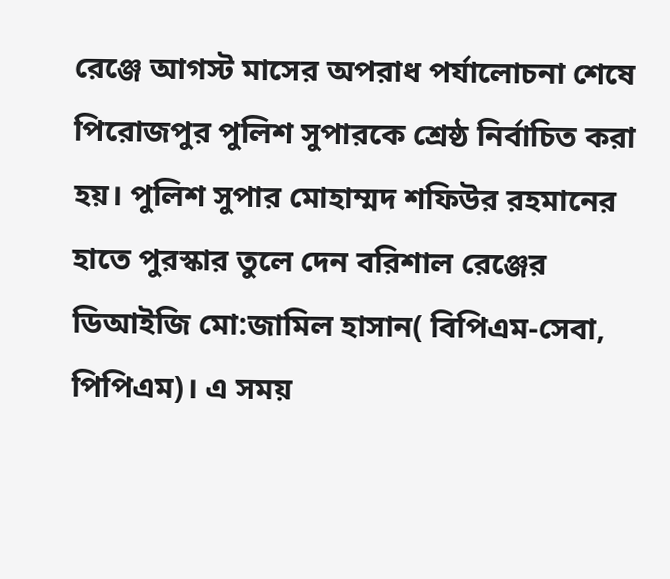রেঞ্জে আগস্ট মাসের অপরাধ পর্যালোচনা শেষে পিরোজপুর পুলিশ সুপারকে শ্রেষ্ঠ নির্বাচিত করা হয়। পুলিশ সুপার মোহাম্মদ শফিউর রহমানের হাতে পুরস্কার তুলে দেন বরিশাল রেঞ্জের ডিআইজি মো:জামিল হাসান( বিপিএম-সেবা, পিপিএম)। এ সময়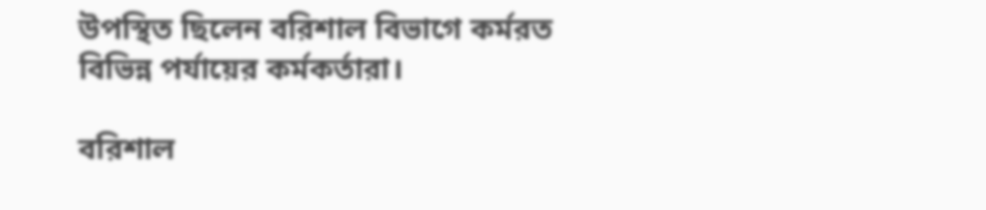উপস্থিত ছিলেন বরিশাল বিভাগে কর্মরত বিভিন্ন পর্যায়ের কর্মকর্তারা।

বরিশাল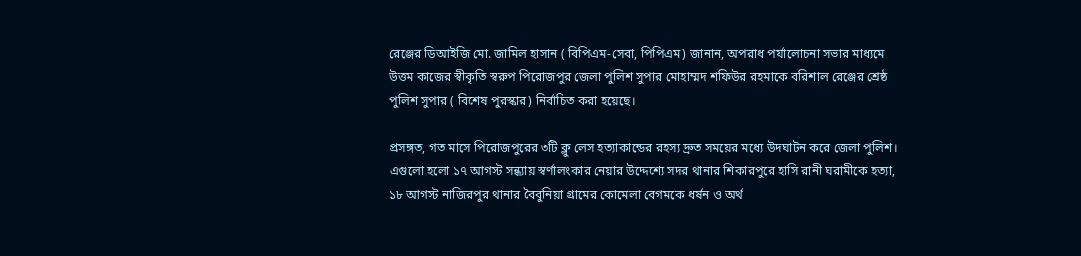রেঞ্জের ডিআইজি মো. জামিল হাসান ( বিপিএম-সেবা, পিপিএম) জানান, অপরাধ পর্যালোচনা সভার মাধ্যমে উত্তম কাজের স্বীকৃতি স্বরুপ পিরোজপুর জেলা পুলিশ সুপার মোহাম্মদ শফিউর রহমাকে বরিশাল রেঞ্জের শ্রেষ্ঠ পুলিশ সুপার ( বিশেষ পুরস্কার) নির্বাচিত করা হয়েছে।

প্রসঙ্গত, গত মাসে পিরোজপুরের ৩টি ক্লু লেস হত্যাকান্ডের রহস্য দ্রুত সময়ের মধ্যে উদঘাটন করে জেলা পুলিশ। এগুলো হলো ১৭ আগস্ট সন্ধ্যায় স্বর্ণালংকার নেয়ার উদ্দেশ্যে সদর থানার শিকারপুরে হাসি রানী ঘরামীকে হত্যা, ১৮ আগস্ট নাজিরপুর থানার বৈবুনিয়া গ্রামের কোমেলা বেগমকে ধর্ষন ও অর্থ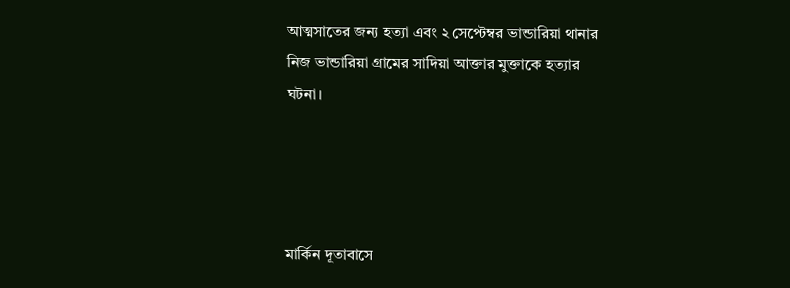আত্মসাতের জন্য হত্যা এবং ২ সেপ্টেম্বর ভান্ডারিয়া থানার নিজ ভান্ডারিয়া গ্রামের সাদিয়া আক্তার মুক্তাকে হত্যার ঘটনা।




মার্কিন দূতাবাসে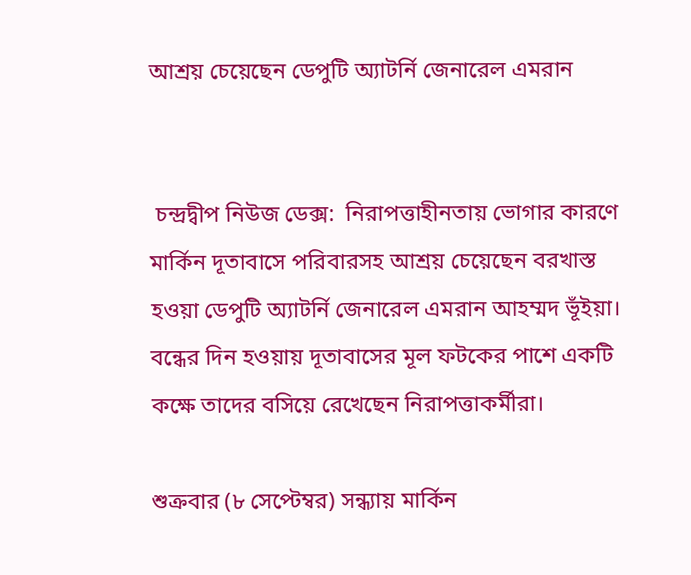আশ্রয় চেয়েছেন ডেপুটি অ্যাটর্নি জেনারেল এমরান


 চন্দ্রদ্বীপ ‍নিউজ ডেক্স:  নিরাপত্তাহীনতায় ভোগার কারণে মার্কিন দূতাবাসে পরিবারসহ আশ্রয় চেয়েছেন বরখাস্ত হওয়া ডেপুটি অ্যাটর্নি জেনারেল এমরান আহম্মদ ভূঁইয়া। বন্ধের দিন হওয়ায় দূতাবাসের মূল ফটকের পাশে একটি কক্ষে তাদের বসিয়ে রেখেছেন নিরাপত্তাকর্মীরা।

শুক্রবার (৮ সেপ্টেম্বর) সন্ধ্যায় মার্কিন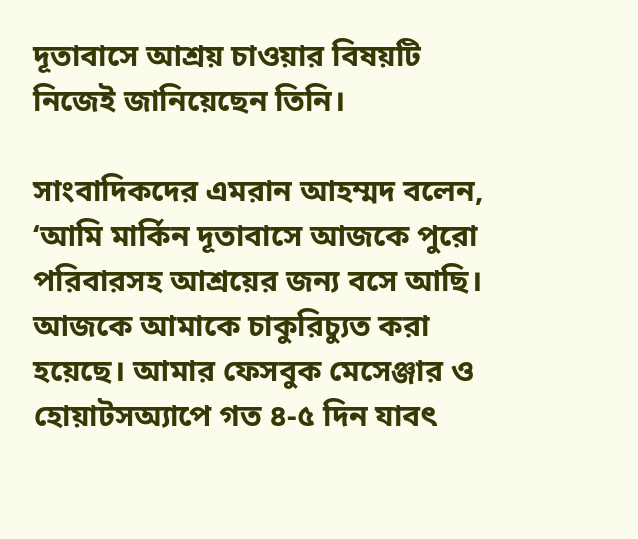দূতাবাসে আশ্রয় চাওয়ার বিষয়টি নিজেই জানিয়েছেন তিনি।

সাংবাদিকদের এমরান আহম্মদ বলেন, ‘আমি মার্কিন দূতাবাসে আজকে পুরো পরিবারসহ আশ্রয়ের জন্য বসে আছি। আজকে আমাকে চাকুরিচ্যুত করা হয়েছে। আমার ফেসবুক মেসেঞ্জার ও হোয়াটসঅ্যাপে গত ৪-৫ দিন যাবৎ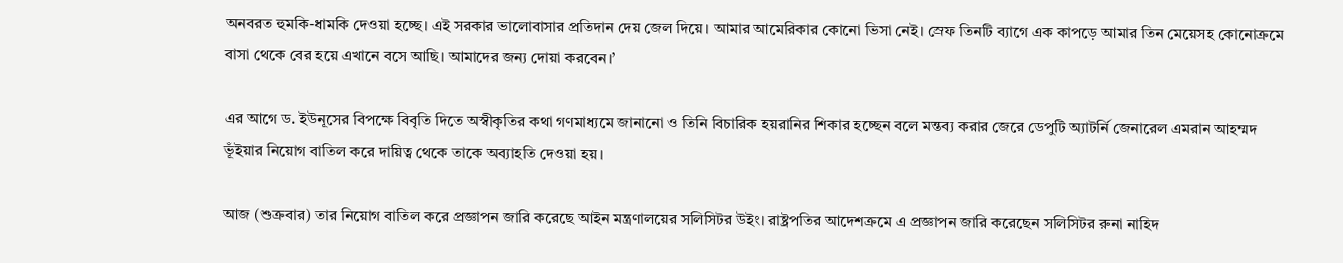অনবরত হুমকি-ধামকি দেওয়া হচ্ছে। এই সরকার ভালোবাসার প্রতিদান দেয় জেল দিয়ে। আমার আমেরিকার কোনো ভিসা নেই। স্রেফ তিনটি ব্যাগে এক কাপড়ে আমার তিন মেয়েসহ কোনোক্রমে বাসা থেকে বের হয়ে এখানে বসে আছি। আমাদের জন্য দোয়া করবেন।’

এর আগে ড. ইউনূসের বিপক্ষে বিবৃতি দিতে অস্বীকৃতির কথা গণমাধ্যমে জানানো ও তিনি বিচারিক হয়রানির শিকার হচ্ছেন বলে মন্তব্য করার জেরে ডেপুটি অ্যাটর্নি জেনারেল এমরান আহম্মদ ভূঁইয়ার নিয়োগ বাতিল করে দায়িত্ব থেকে তাকে অব্যাহতি দেওয়া হয়।

আজ (শুক্রবার) তার নিয়োগ বাতিল করে প্রজ্ঞাপন জারি করেছে আইন মন্ত্রণালয়ের সলিসিটর উইং। রাষ্ট্রপতির আদেশক্রমে এ প্রজ্ঞাপন জারি করেছেন সলিসিটর রুনা নাহিদ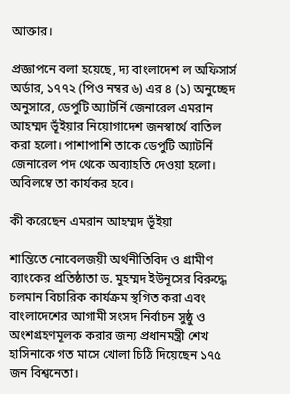আক্তার।

প্রজ্ঞাপনে বলা হয়েছে, দ্য বাংলাদেশ ল অফিসার্স অর্ডার, ১৭৭২ (পিও নম্বর ৬) এর ৪ (১) অনুচ্ছেদ অনুসারে, ডেপুটি অ্যাটর্নি জেনারেল এমরান আহম্মদ ভূঁইয়ার নিয়োগাদেশ জনস্বার্থে বাতিল করা হলো। পাশাপাশি তাকে ডেপুটি অ্যাটর্নি জেনারেল পদ থেকে অব্যাহতি দেওয়া হলো। অবিলম্বে তা কার্যকর হবে।

কী করেছেন এমরান আহম্মদ ভূঁইয়া

শান্তিতে নোবেলজয়ী অর্থনীতিবিদ ও গ্রামীণ ব্যাংকের প্রতিষ্ঠাতা ড. মুহম্মদ ইউনূসের বিরুদ্ধে চলমান বিচারিক কার্যক্রম স্থগিত করা এবং বাংলাদেশের আগামী সংসদ নির্বাচন সুষ্ঠু ও অংশগ্রহণমূলক করার জন্য প্রধানমন্ত্রী শেখ হাসিনাকে গত মাসে খোলা চিঠি দিয়েছেন ১৭৫ জন বিশ্বনেতা।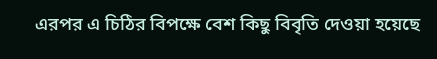এরপর এ চিঠির বিপক্ষে বেশ কিছু বিবৃতি দেওয়া হয়েছে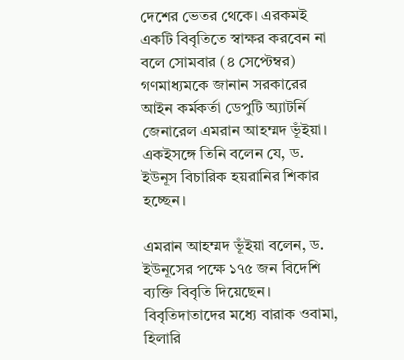দেশের ভেতর থেকে। এরকমই একটি বিবৃতিতে স্বাক্ষর করবেন না বলে সোমবার (৪ সেপ্টেম্বর) গণমাধ্যমকে জানান সরকারের আইন কর্মকর্তা ডেপুটি অ্যাটর্নি জেনারেল এমরান আহম্মদ ভূঁইয়া। একইসঙ্গে তিনি বলেন যে, ড. ইউনূস বিচারিক হয়রানির শিকার হচ্ছেন।

এমরান আহম্মদ ভূঁইয়া বলেন, ড. ইউনূসের পক্ষে ১৭৫ জন বিদেশি ব্যক্তি বিবৃতি দিয়েছেন। বিবৃতিদাতাদের মধ্যে বারাক ওবামা, হিলারি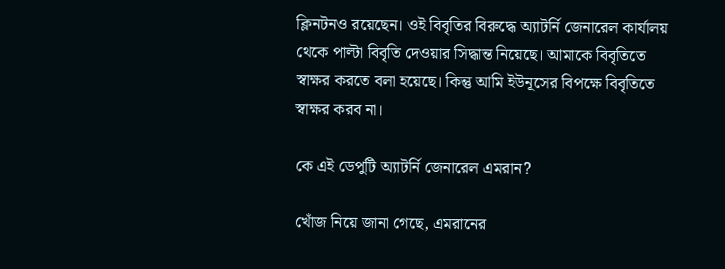ক্লিনটনও রয়েছেন। ওই বিবৃতির বিরুদ্ধে অ্যাটর্নি জেনারেল কার্যালয় থেকে পাল্টা বিবৃতি দেওয়ার সিদ্ধান্ত নিয়েছে। আমাকে বিবৃতিতে স্বাক্ষর করতে বলা হয়েছে। কিন্তু আমি ইউনূসের বিপক্ষে বিবৃতিতে স্বাক্ষর করব না।

কে এই ডেপুটি অ্যাটর্নি জেনারেল এমরান?

খোঁজ নিয়ে জানা গেছে, এমরানের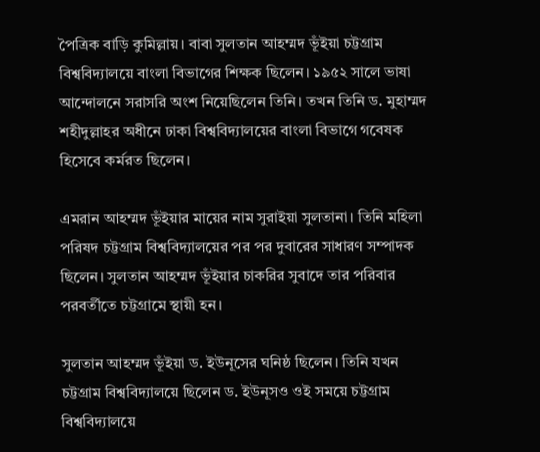পৈত্রিক বাড়ি কুমিল্লায়। বাবা সুলতান আহম্মদ ভূঁইয়া চট্টগ্রাম বিশ্ববিদ্যালয়ে বাংলা বিভাগের শিক্ষক ছিলেন। ১৯৫২ সালে ভাষা আন্দোলনে সরাসরি অংশ নিয়েছিলেন তিনি। তখন তিনি ড. মুহাম্মদ শহীদুল্লাহর অধীনে ঢাকা বিশ্ববিদ্যালয়ের বাংলা বিভাগে গবেষক হিসেবে কর্মরত ছিলেন।

এমরান আহম্মদ ভূঁইয়ার মায়ের নাম সুরাইয়া সুলতানা। তিনি মহিলা পরিষদ চট্টগ্রাম বিশ্ববিদ্যালয়ের পর পর দুবারের সাধারণ সম্পাদক ছিলেন। সুলতান আহম্মদ ভূঁইয়ার চাকরির সুবাদে তার পরিবার পরবর্তীতে চট্টগ্রামে স্থায়ী হন।

সুলতান আহম্মদ ভূঁইয়া ড. ইউনূসের ঘনিষ্ঠ ছিলেন। তিনি যখন চট্টগ্রাম বিশ্ববিদ্যালয়ে ছিলেন ড. ইউনূসও ওই সময়ে চট্টগ্রাম বিশ্ববিদ্যালয়ে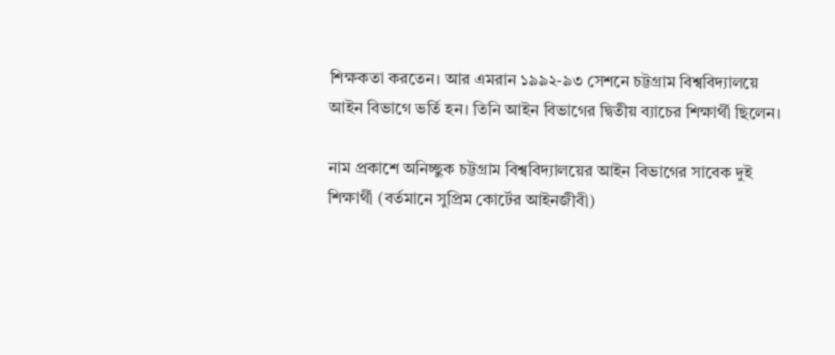শিক্ষকতা করতেন। আর এমরান ১৯৯২-৯৩ সেশনে চট্টগ্রাম বিশ্ববিদ্যালয়ে আইন বিভাগে ভর্তি হন। তিনি আইন বিভাগের দ্বিতীয় ব্যাচের শিক্ষার্থী ছিলেন।

নাম প্রকাশে অনিচ্ছুক চট্টগ্রাম বিশ্ববিদ্যালয়ের আইন বিভাগের সাবেক দুই শিক্ষার্থী (বর্তমানে সুপ্রিম কোর্টের আইনজীবী)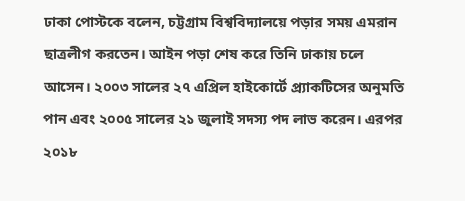ঢাকা পোস্টকে বলেন, চট্টগ্রাম বিশ্ববিদ্যালয়ে পড়ার সময় এমরান ছাত্রলীগ করতেন। আইন পড়া শেষ করে তিনি ঢাকায় চলে আসেন। ২০০৩ সালের ২৭ এপ্রিল হাইকোর্টে প্র্যাকটিসের অনুমতি পান এবং ২০০৫ সালের ২১ জুলাই সদস্য পদ লাভ করেন। এরপর ২০১৮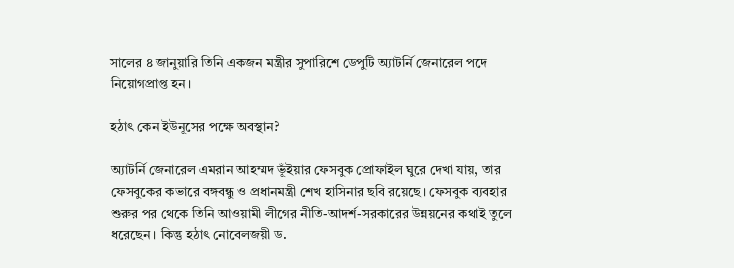সালের ৪ জানুয়ারি তিনি একজন মন্ত্রীর সুপারিশে ডেপুটি অ্যাটর্নি জেনারেল পদে নিয়োগপ্রাপ্ত হন।

হঠাৎ কেন ইউনূসের পক্ষে অবস্থান?

অ্যাটর্নি জেনারেল এমরান আহম্মদ ভূঁইয়ার ফেসবুক প্রোফাইল ঘুরে দেখা যায়, তার ফেসবুকের কভারে বঙ্গবন্ধু ও প্রধানমন্ত্রী শেখ হাসিনার ছবি রয়েছে। ফেসবুক ব্যবহার শুরুর পর থেকে তিনি আওয়ামী লীগের নীতি-আদর্শ-সরকারের উন্নয়নের কথাই তুলে ধরেছেন। কিন্তু হঠাৎ নোবেলজয়ী ড.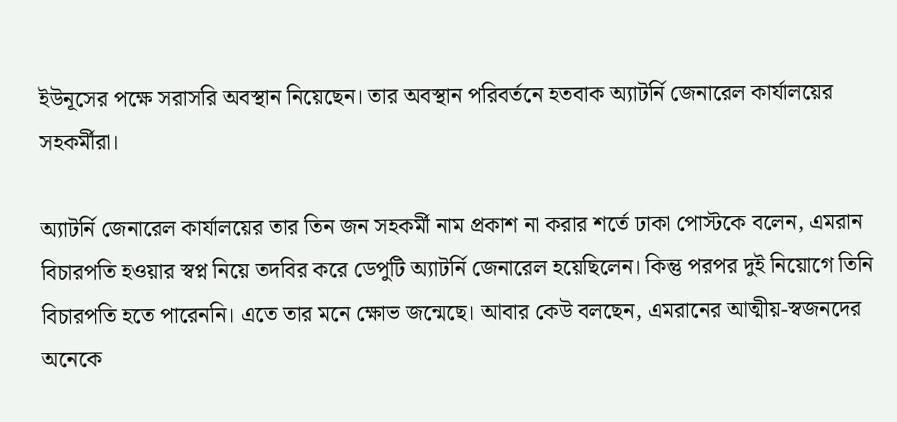ইউনূসের পক্ষে সরাসরি অবস্থান নিয়েছেন। তার অবস্থান পরিবর্তনে হতবাক অ্যাটর্নি জেনারেল কার্যালয়ের সহকর্মীরা।

অ্যাটর্নি জেনারেল কার্যালয়ের তার তিন জন সহকর্মী নাম প্রকাশ না করার শর্তে ঢাকা পোস্টকে বলেন, এমরান বিচারপতি হওয়ার স্বপ্ন নিয়ে তদবির করে ডেপুটি অ্যাটর্নি জেনারেল হয়েছিলেন। কিন্তু পরপর দুই নিয়োগে তিনি বিচারপতি হতে পারেননি। এতে তার মনে ক্ষোভ জন্মেছে। আবার কেউ বলছেন, এমরানের আত্মীয়-স্বজনদের অনেকে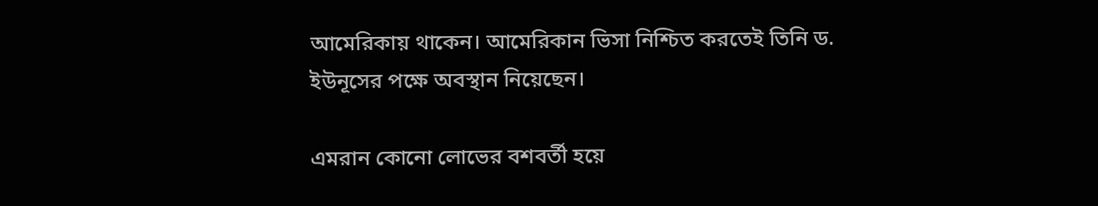আমেরিকায় থাকেন। আমেরিকান ভিসা নিশ্চিত করতেই তিনি ড. ইউনূসের পক্ষে অবস্থান নিয়েছেন।

এমরান কোনো লোভের বশবর্তী হয়ে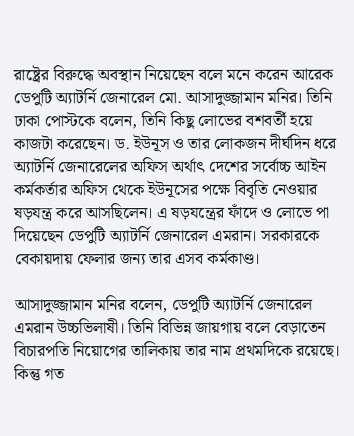রাষ্ট্রের বিরুদ্ধে অবস্থান নিয়েছেন বলে মনে করেন আরেক ডেপুটি অ্যাটর্নি জেনারেল মো. আসাদুজ্জামান মনির। তিনি ঢাকা পোস্টকে বলেন, তিনি কিছু লোভের বশবর্তী হয়ে কাজটা করেছেন। ড. ইউনূস ও তার লোকজন দীর্ঘদিন ধরে অ্যাটর্নি জেনারেলের অফিস অর্থাৎ দেশের সর্বোচ্চ আইন কর্মকর্তার অফিস থেকে ইউনূসের পক্ষে বিবৃতি নেওয়ার ষড়যন্ত্র করে আসছিলেন। এ ষড়যন্ত্রের ফাঁদে ও লোভে পা দিয়েছেন ডেপুটি অ্যাটর্নি জেনারেল এমরান। সরকারকে বেকায়দায় ফেলার জন্য তার এসব কর্মকাণ্ড।

আসাদুজ্জামান মনির বলেন, ডেপুটি অ্যাটর্নি জেনারেল এমরান উচ্চভিলাষী। তিনি বিভিন্ন জায়গায় বলে বেড়াতেন বিচারপতি নিয়োগের তালিকায় তার নাম প্রথমদিকে রয়েছে। কিন্তু গত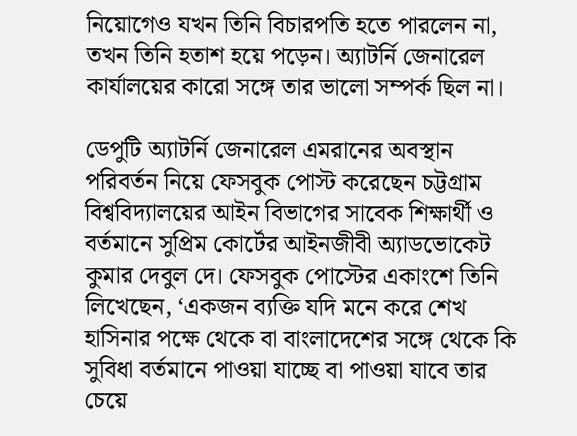নিয়োগেও যখন তিনি বিচারপতি হতে পারলেন না, তখন তিনি হতাশ হয়ে পড়েন। অ্যাটর্নি জেনারেল কার্যালয়ের কারো সঙ্গে তার ভালো সম্পর্ক ছিল না।

ডেপুটি অ্যাটর্নি জেনারেল এমরানের অবস্থান পরিবর্তন নিয়ে ফেসবুক পোস্ট করেছেন চট্টগ্রাম বিশ্ববিদ্যালয়ের আইন বিভাগের সাবেক শিক্ষার্থী ও বর্তমানে সুপ্রিম কোর্টের আইনজীবী অ্যাডভোকেট কুমার দেবুল দে। ফেসবুক পোস্টের একাংশে তিনি লিখেছেন, ‘একজন ব্যক্তি যদি মনে করে শেখ হাসিনার পক্ষে থেকে বা বাংলাদেশের সঙ্গে থেকে কি সুবিধা বর্তমানে পাওয়া যাচ্ছে বা পাওয়া যাবে তার চেয়ে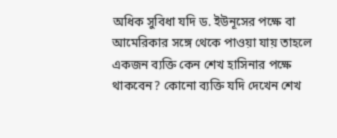অধিক সুবিধা যদি ড. ইউনূসের পক্ষে বা আমেরিকার সঙ্গে থেকে পাওয়া যায় তাহলে একজন ব্যক্তি কেন শেখ হাসিনার পক্ষে থাকবেন? কোনো ব্যক্তি যদি দেখেন শেখ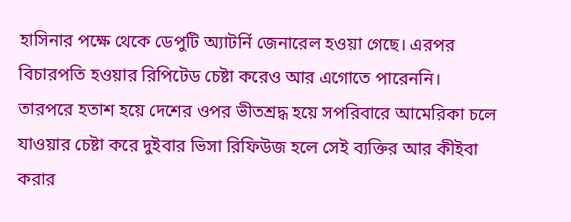হাসিনার পক্ষে থেকে ডেপুটি অ্যাটর্নি জেনারেল হওয়া গেছে। এরপর বিচারপতি হওয়ার রিপিটেড চেষ্টা করেও আর এগোতে পারেননি। তারপরে হতাশ হয়ে দেশের ওপর ভীতশ্রদ্ধ হয়ে সপরিবারে আমেরিকা চলে যাওয়ার চেষ্টা করে দুইবার ভিসা রিফিউজ হলে সেই ব্যক্তির আর কীইবা করার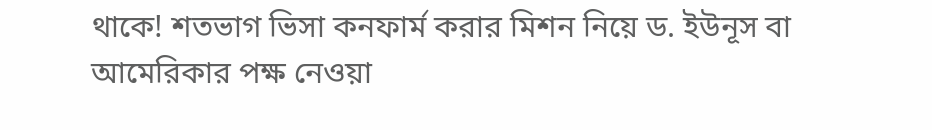থাকে! শতভাগ ভিসা কনফার্ম করার মিশন নিয়ে ড. ইউনূস বা আমেরিকার পক্ষ নেওয়া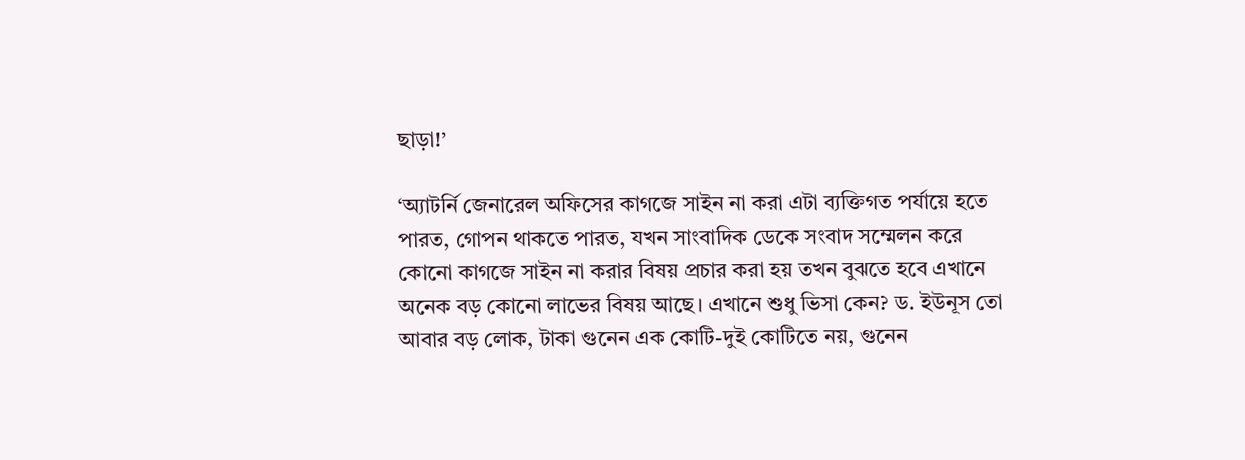ছাড়া!’

‘অ্যাটর্নি জেনারেল অফিসের কাগজে সাইন না করা এটা ব্যক্তিগত পর্যায়ে হতে পারত, গোপন থাকতে পারত, যখন সাংবাদিক ডেকে সংবাদ সম্মেলন করে কোনো কাগজে সাইন না করার বিষয় প্রচার করা হয় তখন বুঝতে হবে এখানে অনেক বড় কোনো লাভের বিষয় আছে। এখানে শুধু ভিসা কেন? ড. ইউনূস তো আবার বড় লোক, টাকা গুনেন এক কোটি-দুই কোটিতে নয়, গুনেন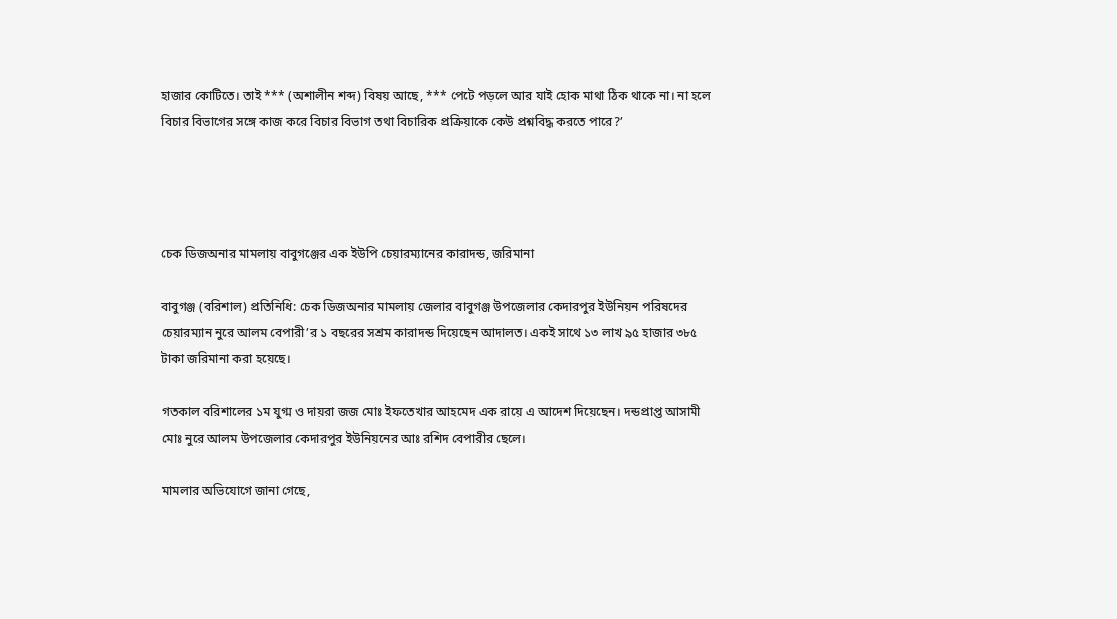হাজার কোটিতে। তাই *** (অশালীন শব্দ) বিষয় আছে, *** পেটে পড়লে আর যাই হোক মাথা ঠিক থাকে না। না হলে বিচার বিভাগের সঙ্গে কাজ করে বিচার বিভাগ তথা বিচারিক প্রক্রিয়াকে কেউ প্রশ্নবিদ্ধ করতে পারে?’




চেক ডিজঅনার মামলায় বাবুগঞ্জের এক ইউপি চেয়ারম্যানের কারাদন্ড, জরিমানা

বাবুগঞ্জ (বরিশাল) প্রতিনিধি: চেক ডিজঅনার মামলায় জেলার বাবুগঞ্জ উপজেলার কেদারপুর ইউনিয়ন পরিষদের চেয়ারম্যান নুরে আলম বেপারী’র ১ বছরের সশ্রম কারাদন্ড দিয়েছেন আদালত। একই সাথে ১৩ লাখ ৯৫ হাজার ৩৮৫ টাকা জরিমানা করা হয়েছে।

গতকাল বরিশালের ১ম যুগ্ম ও দায়রা জজ মোঃ ইফতেখার আহমেদ এক রায়ে এ আদেশ দিয়েছেন। দন্ডপ্রাপ্ত আসামী মোঃ নুরে আলম উপজেলার কেদারপুর ইউনিয়নের আঃ রশিদ বেপারীর ছেলে।

মামলার অভিযোগে জানা গেছে,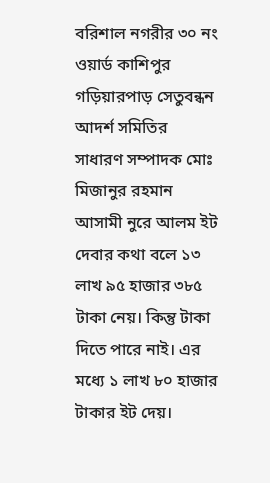বরিশাল নগরীর ৩০ নং ওয়ার্ড কাশিপুর গড়িয়ারপাড় সেতুবন্ধন আদর্শ সমিতির সাধারণ সম্পাদক মোঃ মিজানুর রহমান আসামী নুরে আলম ইট দেবার কথা বলে ১৩ লাখ ৯৫ হাজার ৩৮৫ টাকা নেয়। কিন্তু টাকা দিতে পারে নাই। এর মধ্যে ১ লাখ ৮০ হাজার টাকার ইট দেয়।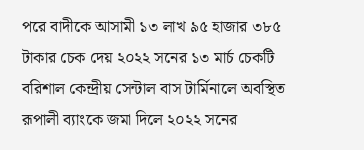পরে বাদীকে আসামী ১৩ লাখ ৯৫ হাজার ৩৮৫ টাকার চেক দেয় ২০২২ সনের ১৩ মার্চ চেকটি বরিশাল কেন্দ্রীয় সেন্টাল বাস টার্মিনালে অবস্থিত রূপালী ব্যাংকে জমা দিলে ২০২২ সনের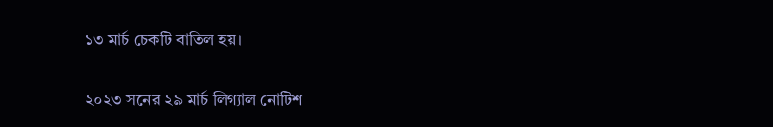১৩ মার্চ চেকটি বাতিল হয়।

২০২৩ সনের ২৯ মার্চ লিগ্যাল নোটিশ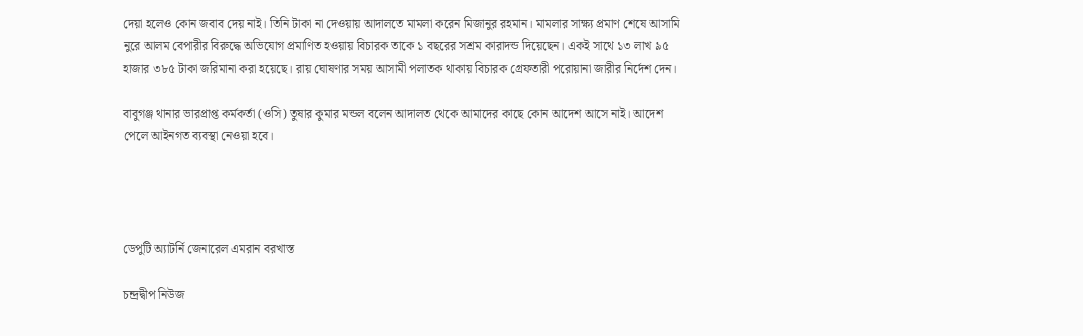দেয়া হলেও কোন জবাব দেয় নাই। তিনি টাকা না দেওয়ায় আদালতে মামলা করেন মিজানুর রহমান। মামলার সাক্ষ্য প্রমাণ শেষে আসামি নুরে আলম বেপারীর বিরুদ্ধে অভিযোগ প্রমাণিত হওয়ায় বিচারক তাকে ১ বছরের সশ্রম কারাদন্ড দিয়েছেন। একই সাথে ১৩ লাখ ৯৫ হাজার ৩৮৫ টাকা জরিমানা করা হয়েছে। রায় ঘোষণার সময় আসামী পলাতক থাকায় বিচারক গ্রেফতারী পরোয়ানা জারীর নির্দেশ দেন।

বাবুগঞ্জ থানার ভারপ্রাপ্ত কর্মকর্তা (ওসি) তুষার কুমার মন্ডল বলেন আদালত থেকে আমাদের কাছে কোন আদেশ আসে নাই। আদেশ পেলে আইনগত ব্যবস্থা নেওয়া হবে।




ডেপুটি অ্যাটর্নি জেনারেল এমরান বরখাস্ত

চন্দ্রদ্বীপ নিউজ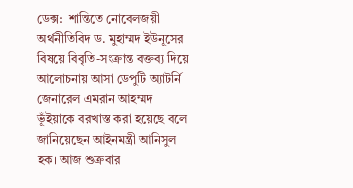ডেক্স:  শান্তিতে নোবেলজয়ী অর্থনীতিবিদ ড. মুহাম্মদ ইউনূসের বিষয়ে বিবৃতি-সংক্রান্ত বক্তব্য দিয়ে আলোচনায় আসা ডেপুটি অ্যাটর্নি জেনারেল এমরান আহম্মদ ভূঁইয়াকে বরখাস্ত করা হয়েছে বলে জানিয়েছেন আইনমন্ত্রী আনিসুল হক। আজ শুক্রবার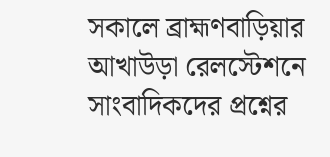সকালে ব্রাহ্মণবাড়িয়ার আখাউড়া রেলস্টেশনে সাংবাদিকদের প্রশ্নের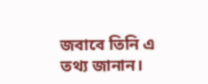জবাবে তিনি এ তথ্য জানান।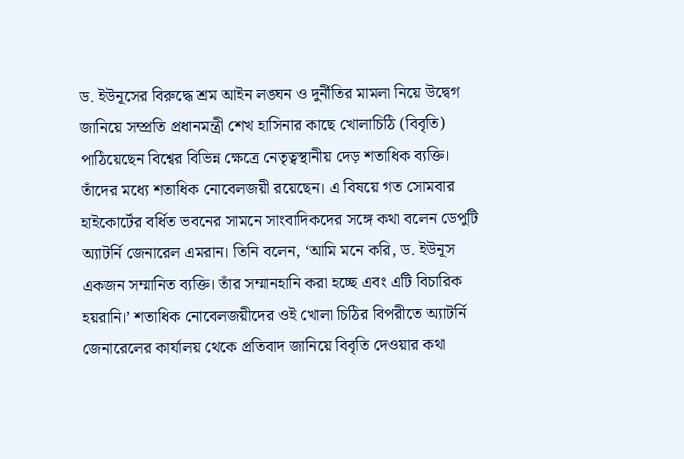ড. ইউনূসের বিরুদ্ধে শ্রম আইন লঙ্ঘন ও দুর্নীতির মামলা নিয়ে উদ্বেগ জানিয়ে সম্প্রতি প্রধানমন্ত্রী শেখ হাসিনার কাছে খোলাচিঠি (বিবৃতি) পাঠিয়েছেন বিশ্বের বিভিন্ন ক্ষেত্রে নেতৃত্বস্থানীয় দেড় শতাধিক ব্যক্তি। তাঁদের মধ্যে শতাধিক নোবেলজয়ী রয়েছেন। এ বিষয়ে গত সোমবার হাইকোর্টের বর্ধিত ভবনের সামনে সাংবাদিকদের সঙ্গে কথা বলেন ডেপুটি অ্যাটর্নি জেনারেল এমরান। তিনি বলেন, ‘আমি মনে করি, ড. ইউনূস একজন সম্মানিত ব্যক্তি। তাঁর সম্মানহানি করা হচ্ছে এবং এটি বিচারিক হয়রানি।’ শতাধিক নোবেলজয়ীদের ওই খোলা চিঠির বিপরীতে অ্যাটর্নি জেনারেলের কার্যালয় থেকে প্রতিবাদ জানিয়ে বিবৃতি দেওয়ার কথা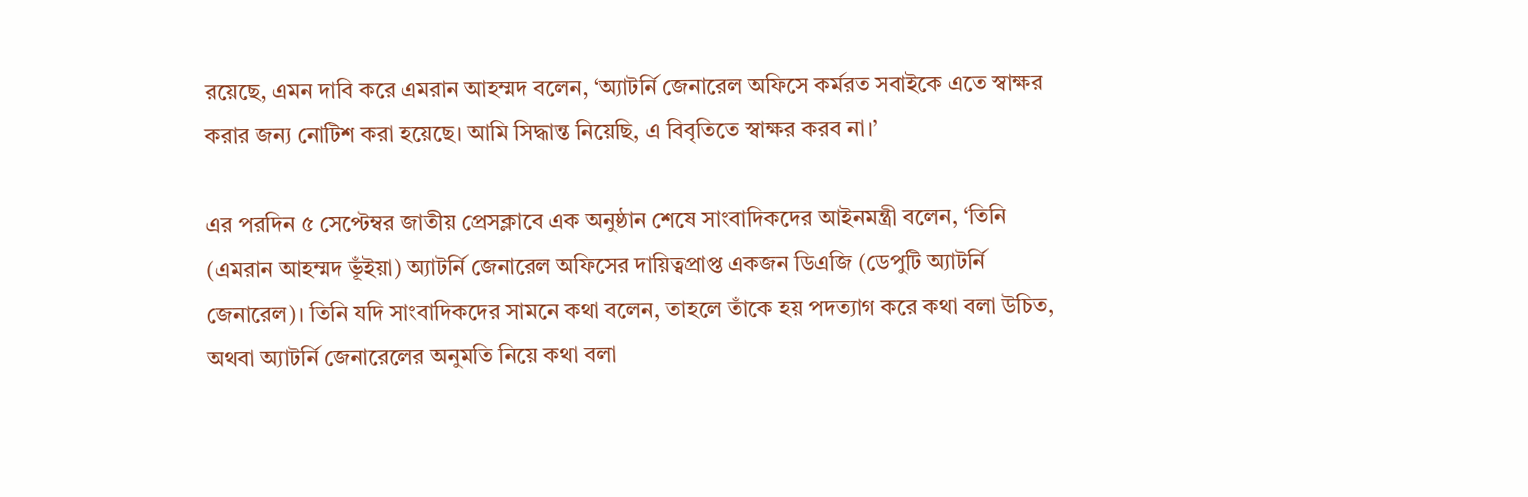রয়েছে, এমন দাবি করে এমরান আহম্মদ বলেন, ‘অ্যাটর্নি জেনারেল অফিসে কর্মরত সবাইকে এতে স্বাক্ষর করার জন্য নোটিশ করা হয়েছে। আমি সিদ্ধান্ত নিয়েছি, এ বিবৃতিতে স্বাক্ষর করব না।’

এর পরদিন ৫ সেপ্টেম্বর জাতীয় প্রেসক্লাবে এক অনুষ্ঠান শেষে সাংবাদিকদের আইনমন্ত্রী বলেন, ‘তিনি (এমরান আহম্মদ ভূঁইয়া) অ্যাটর্নি জেনারেল অফিসের দায়িত্বপ্রাপ্ত একজন ডিএজি (ডেপুটি অ্যাটর্নি জেনারেল)। তিনি যদি সাংবাদিকদের সামনে কথা বলেন, তাহলে তাঁকে হয় পদত্যাগ করে কথা বলা উচিত, অথবা অ্যাটর্নি জেনারেলের অনুমতি নিয়ে কথা বলা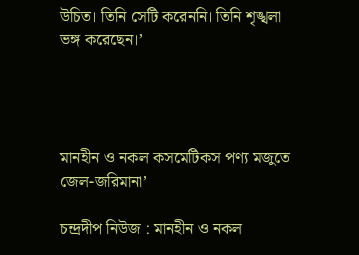উচিত। তিনি সেটি করেননি। তিনি শৃঙ্খলা ভঙ্গ করেছেন।’




মানহীন ও নকল কসমেটিকস পণ্য মজুতে জেল-জরিমানা’

চন্দ্রদীপ নিউজ : মানহীন ও নকল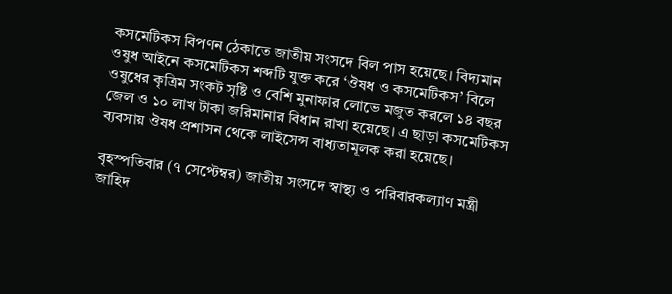কসমেটিকস বিপণন ঠেকাতে জাতীয় সংসদে বিল পাস হয়েছে। বিদ্যমান ওষুধ আইনে কসমেটিকস শব্দটি যুক্ত করে ‘ঔষধ ও কসমেটিকস’ বিলে ওষুধের কৃত্রিম সংকট সৃষ্টি ও বেশি মুনাফার লোভে মজুত করলে ১৪ বছর জেল ও ১০ লাখ টাকা জরিমানার বিধান রাখা হয়েছে। এ ছাড়া কসমেটিকস ব্যবসায় ঔষধ প্রশাসন থেকে লাইসেন্স বাধ্যতামূলক করা হয়েছে।

বৃহস্পতিবার (৭ সেপ্টেম্বর) জাতীয় সংসদে স্বাস্থ্য ও পরিবারকল্যাণ মন্ত্রী জাহিদ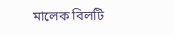মালেক বিলটি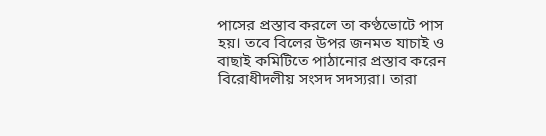পাসের প্রস্তাব করলে তা কণ্ঠভোটে পাস হয়। তবে বিলের উপর জনমত যাচাই ও বাছাই কমিটিতে পাঠানোর প্রস্তাব করেন বিরোধীদলীয় সংসদ সদস্যরা। তারা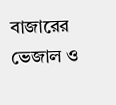বাজারের ভেজাল ও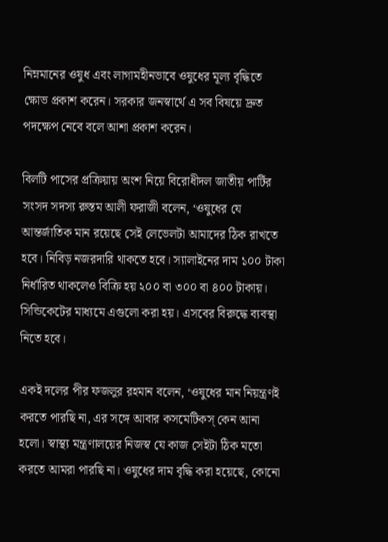নিম্নমানের ওষুধ এবং লাগামহীনভাবে ওষুধের মূল্য বৃদ্ধিতে ক্ষোভ প্রকাশ করেন। সরকার জনস্বার্থে এ সব বিষয়ে দ্রুত পদক্ষেপ নেবে বলে আশা প্রকাশ করেন।

বিলটি পাসের প্রক্রিয়ায় অংশ নিয়ে বিরোধীদল জাতীয় পার্টির সংসদ সদস্য রুস্তম আলী ফরাজী বলেন, ‘ওষুধের যে আন্তর্জাতিক মান রয়েছে সেই লেভেলটা আমাদের ঠিক রাখতে হবে। নিবিড় নজরদারি থাকতে হবে। স্যালাইনের দাম ১০০ টাকা নির্ধারিত থাকলেও বিক্রি হয় ২০০ বা ৩০০ বা ৪০০ টাকায়। সিন্ডিকেটের মাধ্যমে এগুলো করা হয়। এসবের বিরুদ্ধে ব্যবস্থা নিতে হবে।

একই দলের পীর ফজলুর রহমান বলেন, ‘ওষুধের মান নিয়ন্ত্রণই করতে পারছি না, এর সঙ্গে আবার কসমেটিকস্ কেন আনা হলো। স্বাস্থ্য মন্ত্রণালয়ের নিজস্ব যে কাজ সেইটা ঠিক মতো করতে আমরা পারছি না। ওষুধের দাম বৃদ্ধি করা হয়েছে, কোনো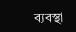ব্যবস্থা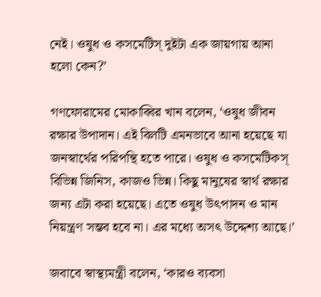নেই। ওষুধ ও কসমেটিস্ দুইটা এক জায়গায় আনা হলো কেন?’

গণফোরামের মোকাব্বির খান বলেন, ‘ওষুধ জীবন রক্ষার উপাদান। এই বিলটি এমনভাবে আনা হয়েছে যা জনস্বার্থের পরিপন্থি হতে পারে। ওষুধ ও কসমেটিকস্ বিভিন্ন জিনিস, কাজও ভিন্ন। কিছু মানুষের স্বার্থ রক্ষার জন্য এটা করা হয়েছে। এতে ওষুধ উৎপাদন ও মান নিয়ন্ত্রণ সম্ভব হবে না। এর মধ্যে অসৎ উদ্দেশ্য আছে।’

জবাবে স্বাস্থ্যমন্ত্রী বলেন, ‘কারও ব্যবসা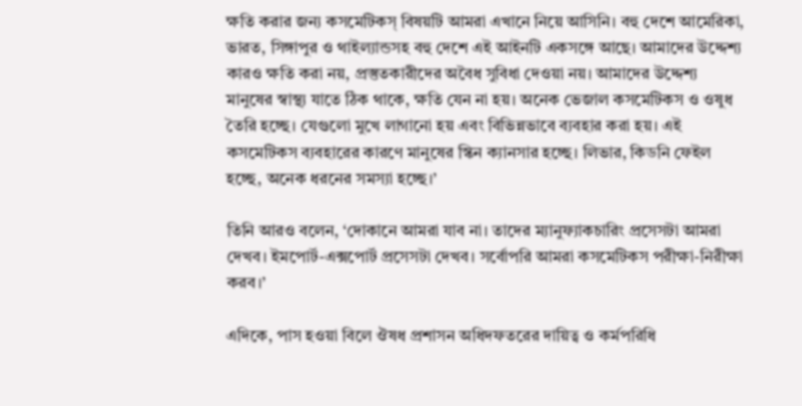ক্ষতি করার জন্য কসমেটিকস্ বিষয়টি আমরা এখানে নিয়ে আসিনি। বহু দেশে আমেরিকা, ভারত, সিঙ্গাপুর ও থাইল্যান্ডসহ বহু দেশে এই আইনটি একসঙ্গে আছে। আমাদের উদ্দেশ্য কারও ক্ষতি করা নয়, প্রস্তুতকারীদের অবৈধ সুবিধা দেওয়া নয়। আমাদের উদ্দেশ্য মানুষের স্বাস্থ্য যাতে ঠিক থাকে, ক্ষতি যেন না হয়। অনেক ভেজাল কসমেটিকস ও ওষুধ তৈরি হচ্ছে। যেগুলো মুখে লাগানো হয় এবং বিভিন্নভাবে ব্যবহার করা হয়। এই কসমেটিকস ব্যবহারের কারণে মানুষের স্কিন ক্যানসার হচ্ছে। লিভার, কিডনি ফেইল হচ্ছে, অনেক ধরনের সমস্যা হচ্ছে।’

তিনি আরও বলেন, ‘দোকানে আমরা যাব না। তাদের ম্যানুফ্যাকচারিং প্রসেসটা আমরা দেখব। ইমপোর্ট-এক্সপোর্ট প্রসেসটা দেখব। সর্বোপরি আমরা কসমেটিকস পরীক্ষা-নিরীক্ষা করব।’

এদিকে, পাস হওয়া বিলে ঔষধ প্রশাসন অধিদফতরের দায়িত্ব ও কর্মপরিধি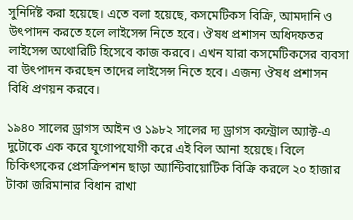সুনির্দিষ্ট করা হয়েছে। এতে বলা হয়েছে, কসমেটিকস বিক্রি, আমদানি ও উৎপাদন করতে হলে লাইসেন্স নিতে হবে। ঔষধ প্রশাসন অধিদফতর লাইসেন্স অথোরিটি হিসেবে কাজ করবে। এখন যারা কসমেটিকসের ব্যবসা বা উৎপাদন করছেন তাদের লাইসেন্স নিতে হবে। এজন্য ঔষধ প্রশাসন বিধি প্রণয়ন করবে।

১৯৪০ সালের ড্রাগস আইন ও ১৯৮২ সালের দ্য ড্রাগস কন্ট্রোল অ্যাক্ট-এ দুটোকে এক করে যুগোপযোগী করে এই বিল আনা হয়েছে। বিলে চিকিৎসকের প্রেসক্রিপশন ছাড়া অ্যান্টিবায়োটিক বিক্রি করলে ২০ হাজার টাকা জরিমানার বিধান রাখা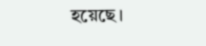হয়েছে।